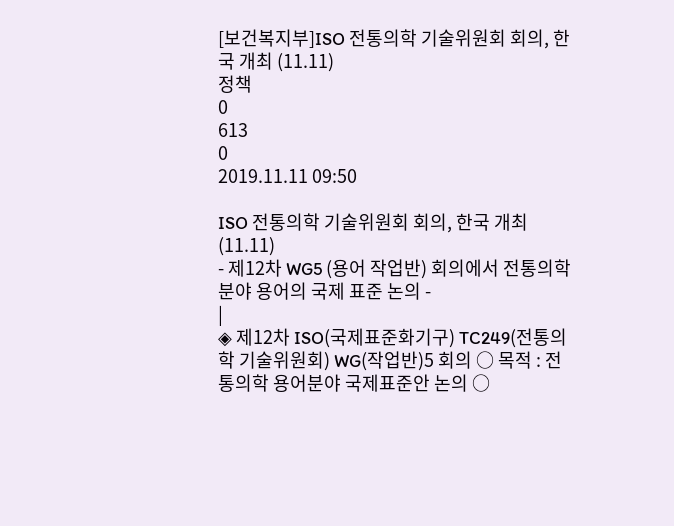[보건복지부]ISO 전통의학 기술위원회 회의, 한국 개최 (11.11)
정책
0
613
0
2019.11.11 09:50

ISO 전통의학 기술위원회 회의, 한국 개최 (11.11)
- 제12차 WG5 (용어 작업반) 회의에서 전통의학 분야 용어의 국제 표준 논의 -
|
◈ 제12차 ISO(국제표준화기구) TC249(전통의학 기술위원회) WG(작업반)5 회의 ○ 목적 : 전통의학 용어분야 국제표준안 논의 ○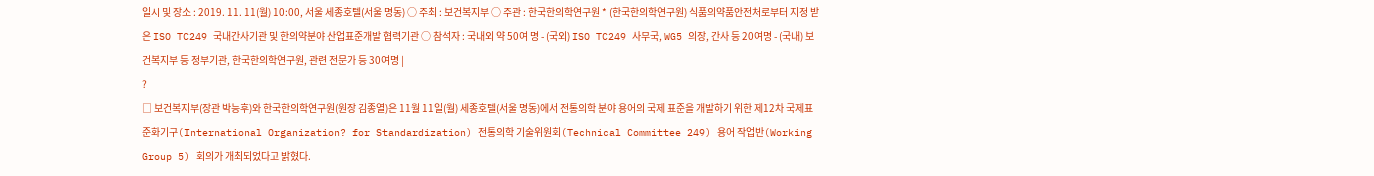일시 및 장소 : 2019. 11. 11(월) 10:00, 서울 세종호텔(서울 명동) ○ 주최 : 보건복지부 ○ 주관 : 한국한의학연구원 * (한국한의학연구원) 식품의약품안전처로부터 지정 받은 ISO TC249 국내간사기관 및 한의약분야 산업표준개발 협력기관 ○ 참석자 : 국내외 약 50여 명 - (국외) ISO TC249 사무국, WG5 의장, 간사 등 20여명 - (국내) 보건복지부 등 정부기관, 한국한의학연구원, 관련 전문가 등 30여명 |
?
□ 보건복지부(장관 박능후)와 한국한의학연구원(원장 김종열)은 11월 11일(월) 세종호텔(서울 명동)에서 전통의학 분야 용어의 국제 표준을 개발하기 위한 제12차 국제표준화기구(International Organization? for Standardization) 전통의학 기술위원회(Technical Committee 249) 용어 작업반(Working Group 5) 회의가 개최되었다고 밝혔다.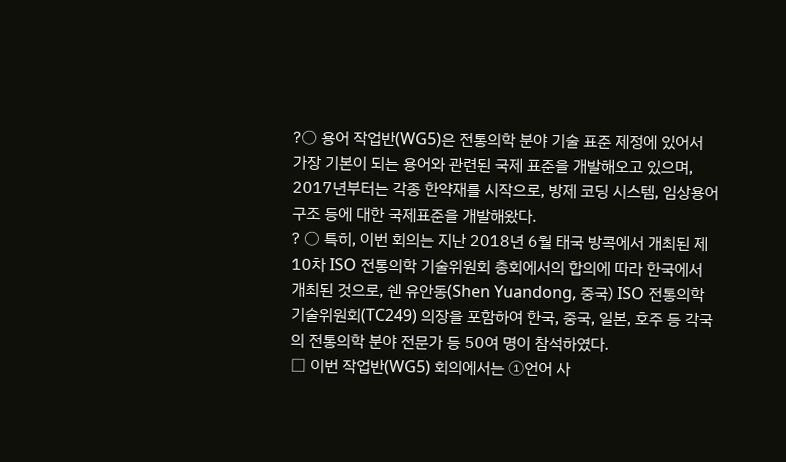?○ 용어 작업반(WG5)은 전통의학 분야 기술 표준 제정에 있어서 가장 기본이 되는 용어와 관련된 국제 표준을 개발해오고 있으며, 2017년부터는 각종 한약재를 시작으로, 방제 코딩 시스템, 임상용어 구조 등에 대한 국제표준을 개발해왔다.
? ○ 특히, 이번 회의는 지난 2018년 6월 태국 방콕에서 개최된 제10차 ISO 전통의학 기술위원회 총회에서의 합의에 따라 한국에서 개최된 것으로, 쉔 유안동(Shen Yuandong, 중국) ISO 전통의학 기술위원회(TC249) 의장을 포함하여 한국, 중국, 일본, 호주 등 각국의 전통의학 분야 전문가 등 50여 명이 참석하였다.
□ 이번 작업반(WG5) 회의에서는 ①언어 사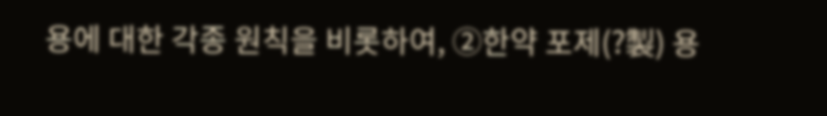용에 대한 각종 원칙을 비롯하여, ②한약 포제(?製) 용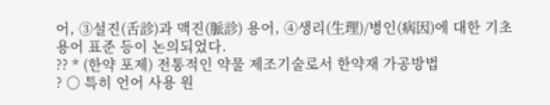어, ③설진(舌診)과 맥진(脈診) 용어, ④생리(生理)/병인(病因)에 대한 기초 용어 표준 등이 논의되었다.
?? * (한약 포제) 전통적인 약물 제조기술로서 한약재 가공방법
? ○ 특히 언어 사용 원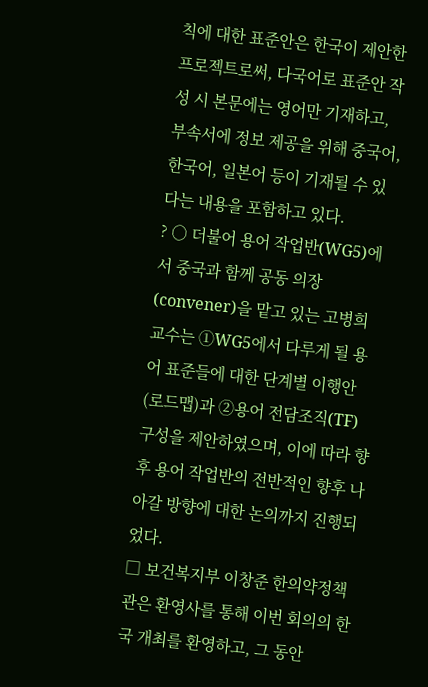칙에 대한 표준안은 한국이 제안한 프로젝트로써, 다국어로 표준안 작성 시 본문에는 영어만 기재하고, 부속서에 정보 제공을 위해 중국어, 한국어, 일본어 등이 기재될 수 있다는 내용을 포함하고 있다.
? ○ 더불어 용어 작업반(WG5)에서 중국과 함께 공동 의장(convener)을 맡고 있는 고병희 교수는 ①WG5에서 다루게 될 용어 표준들에 대한 단계별 이행안(로드맵)과 ②용어 전담조직(TF) 구성을 제안하였으며, 이에 따라 향후 용어 작업반의 전반적인 향후 나아갈 방향에 대한 논의까지 진행되었다.
□ 보건복지부 이창준 한의약정책관은 환영사를 통해 이번 회의의 한국 개최를 환영하고, 그 동안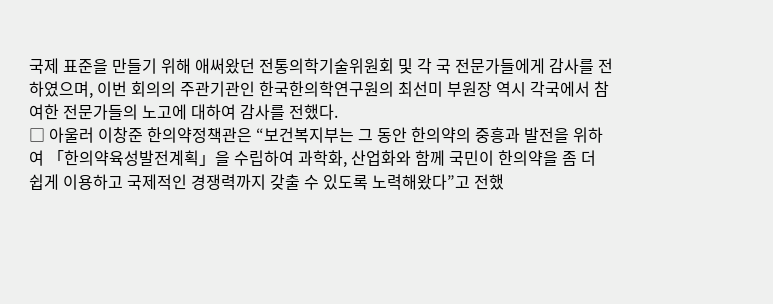국제 표준을 만들기 위해 애써왔던 전통의학기술위원회 및 각 국 전문가들에게 감사를 전하였으며, 이번 회의의 주관기관인 한국한의학연구원의 최선미 부원장 역시 각국에서 참여한 전문가들의 노고에 대하여 감사를 전했다.
□ 아울러 이창준 한의약정책관은 “보건복지부는 그 동안 한의약의 중흥과 발전을 위하여 「한의약육성발전계획」을 수립하여 과학화, 산업화와 함께 국민이 한의약을 좀 더 쉽게 이용하고 국제적인 경쟁력까지 갖출 수 있도록 노력해왔다”고 전했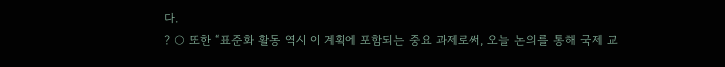다.
? ○ 또한 “표준화 활동 역시 이 계획에 포함되는 중요 과제로써, 오늘 논의를 통해 국제 교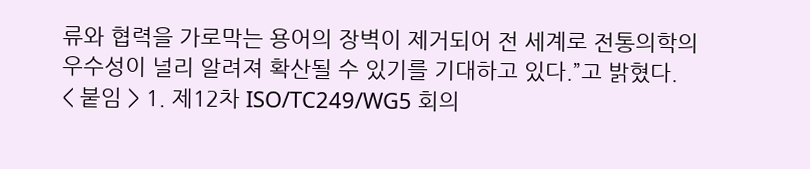류와 협력을 가로막는 용어의 장벽이 제거되어 전 세계로 전통의학의 우수성이 널리 알려져 확산될 수 있기를 기대하고 있다.”고 밝혔다.
< 붙임 > 1. 제12차 ISO/TC249/WG5 회의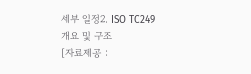세부 일정2. ISO TC249 개요 및 구조
[자료제공 :